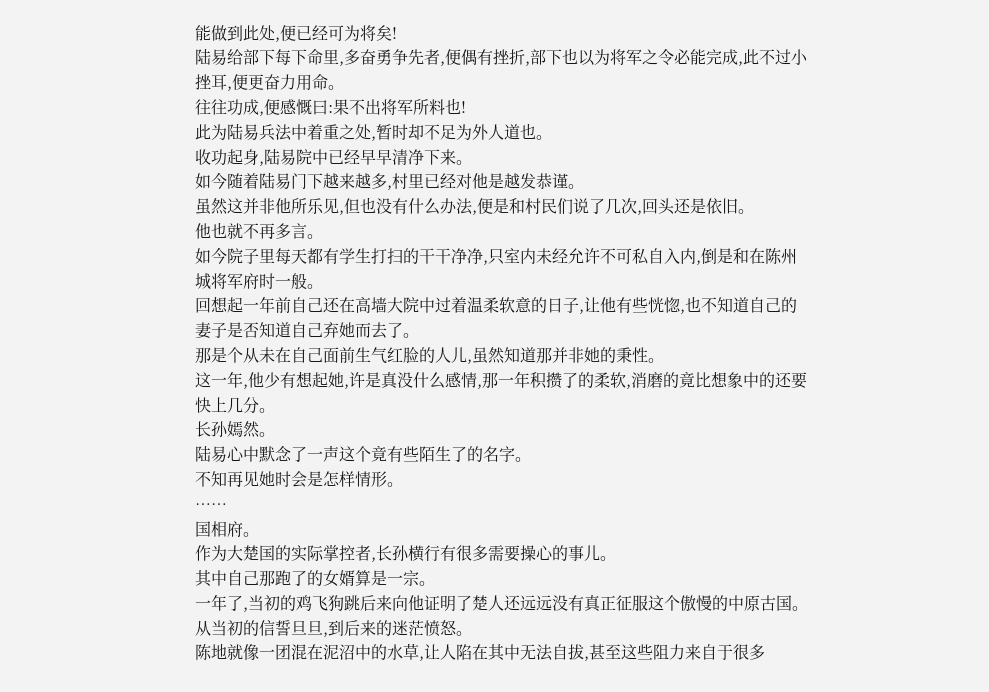能做到此处,便已经可为将矣!
陆易给部下每下命里,多奋勇争先者,便偶有挫折,部下也以为将军之令必能完成,此不过小挫耳,便更奋力用命。
往往功成,便感慨曰:果不出将军所料也!
此为陆易兵法中着重之处,暂时却不足为外人道也。
收功起身,陆易院中已经早早清净下来。
如今随着陆易门下越来越多,村里已经对他是越发恭谨。
虽然这并非他所乐见,但也没有什么办法,便是和村民们说了几次,回头还是依旧。
他也就不再多言。
如今院子里每天都有学生打扫的干干净净,只室内未经允许不可私自入内,倒是和在陈州城将军府时一般。
回想起一年前自己还在高墙大院中过着温柔软意的日子,让他有些恍惚,也不知道自己的妻子是否知道自己弃她而去了。
那是个从未在自己面前生气红脸的人儿,虽然知道那并非她的秉性。
这一年,他少有想起她,许是真没什么感情,那一年积攒了的柔软,消磨的竟比想象中的还要快上几分。
长孙嫣然。
陆易心中默念了一声这个竟有些陌生了的名字。
不知再见她时会是怎样情形。
……
国相府。
作为大楚国的实际掌控者,长孙横行有很多需要操心的事儿。
其中自己那跑了的女婿算是一宗。
一年了,当初的鸡飞狗跳后来向他证明了楚人还远远没有真正征服这个傲慢的中原古国。
从当初的信誓旦旦,到后来的迷茫愤怒。
陈地就像一团混在泥沼中的水草,让人陷在其中无法自拔,甚至这些阻力来自于很多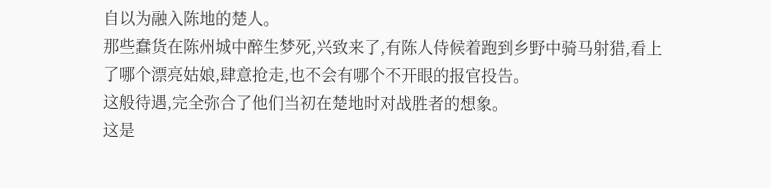自以为融入陈地的楚人。
那些蠢货在陈州城中醉生梦死,兴致来了,有陈人侍候着跑到乡野中骑马射猎,看上了哪个漂亮姑娘,肆意抢走,也不会有哪个不开眼的报官投告。
这般待遇,完全弥合了他们当初在楚地时对战胜者的想象。
这是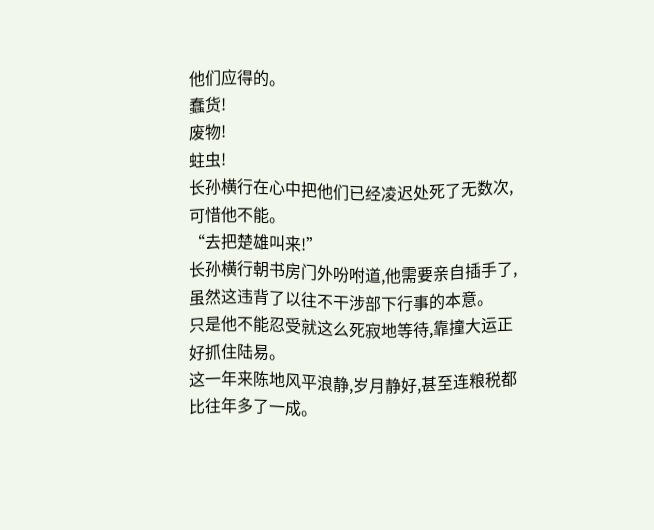他们应得的。
蠢货!
废物!
蛀虫!
长孙横行在心中把他们已经凌迟处死了无数次,可惜他不能。
“去把楚雄叫来!”
长孙横行朝书房门外吩咐道,他需要亲自插手了,虽然这违背了以往不干涉部下行事的本意。
只是他不能忍受就这么死寂地等待,靠撞大运正好抓住陆易。
这一年来陈地风平浪静,岁月静好,甚至连粮税都比往年多了一成。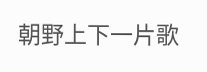朝野上下一片歌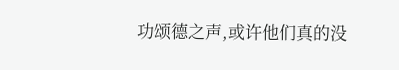功颂德之声,或许他们真的没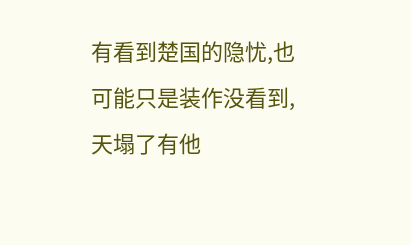有看到楚国的隐忧,也可能只是装作没看到,天塌了有他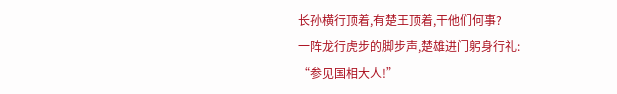长孙横行顶着,有楚王顶着,干他们何事?
一阵龙行虎步的脚步声,楚雄进门躬身行礼:
“参见国相大人!”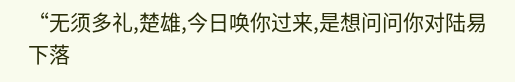“无须多礼,楚雄,今日唤你过来,是想问问你对陆易下落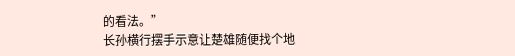的看法。”
长孙横行摆手示意让楚雄随便找个地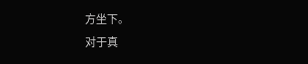方坐下。
对于真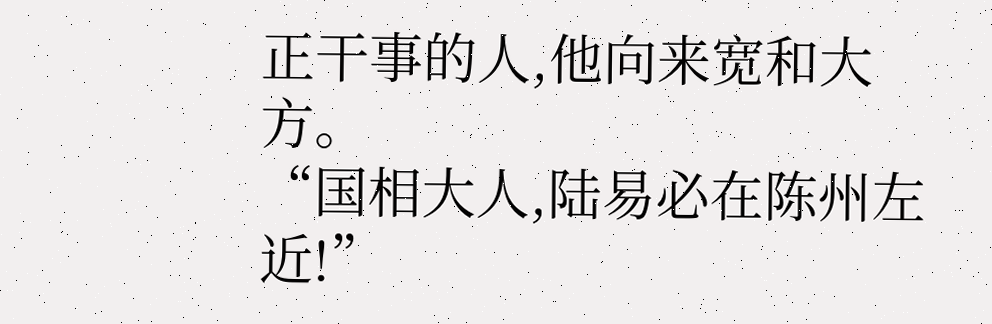正干事的人,他向来宽和大方。
“国相大人,陆易必在陈州左近!”